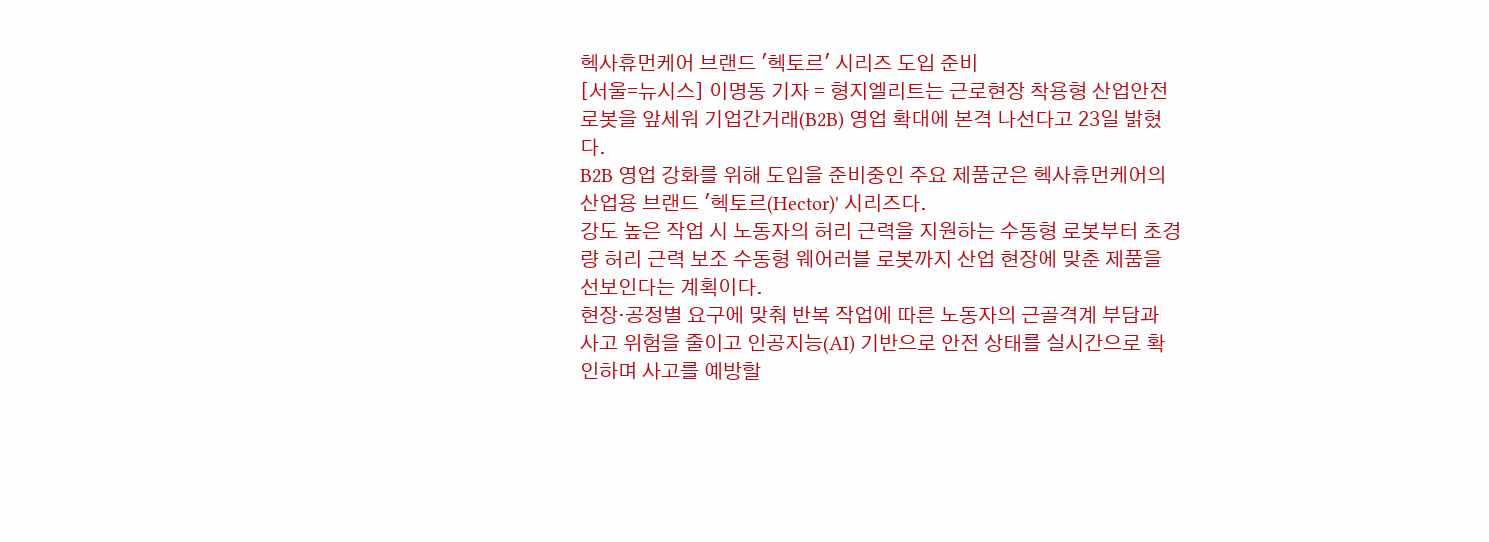헥사휴먼케어 브랜드 '헥토르' 시리즈 도입 준비
[서울=뉴시스] 이명동 기자 = 형지엘리트는 근로현장 착용형 산업안전 로봇을 앞세워 기업간거래(B2B) 영업 확대에 본격 나선다고 23일 밝혔다.
B2B 영업 강화를 위해 도입을 준비중인 주요 제품군은 헥사휴먼케어의 산업용 브랜드 '헥토르(Hector)' 시리즈다.
강도 높은 작업 시 노동자의 허리 근력을 지원하는 수동형 로봇부터 초경량 허리 근력 보조 수동형 웨어러블 로봇까지 산업 현장에 맞춘 제품을 선보인다는 계획이다.
현장·공정별 요구에 맞춰 반복 작업에 따른 노동자의 근골격계 부담과 사고 위험을 줄이고 인공지능(AI) 기반으로 안전 상태를 실시간으로 확인하며 사고를 예방할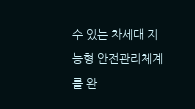수 있는 차세대 지능형 안전관리체계를 완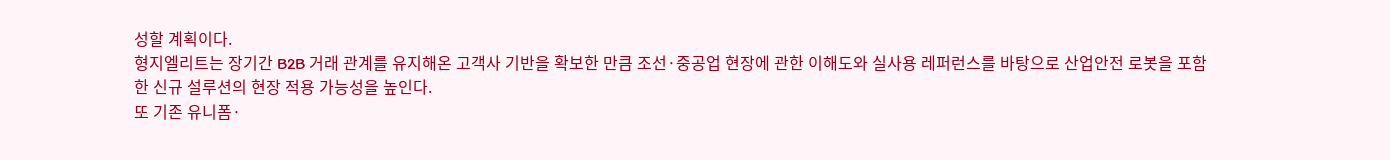성할 계획이다.
형지엘리트는 장기간 B2B 거래 관계를 유지해온 고객사 기반을 확보한 만큼 조선·중공업 현장에 관한 이해도와 실사용 레퍼런스를 바탕으로 산업안전 로봇을 포함한 신규 설루션의 현장 적용 가능성을 높인다.
또 기존 유니폼·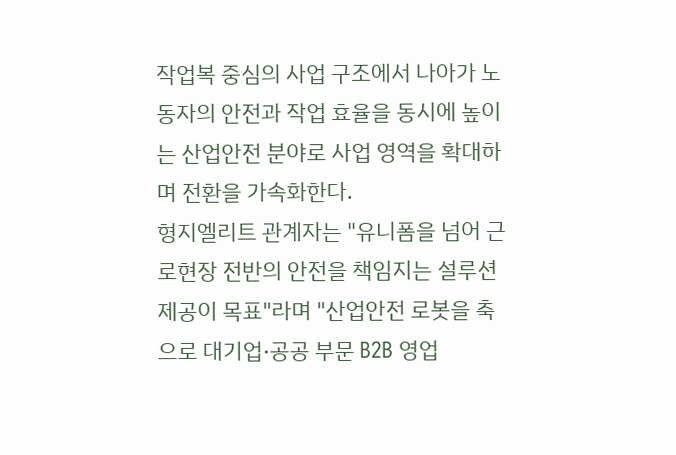작업복 중심의 사업 구조에서 나아가 노동자의 안전과 작업 효율을 동시에 높이는 산업안전 분야로 사업 영역을 확대하며 전환을 가속화한다.
형지엘리트 관계자는 "유니폼을 넘어 근로현장 전반의 안전을 책임지는 설루션 제공이 목표"라며 "산업안전 로봇을 축으로 대기업·공공 부문 B2B 영업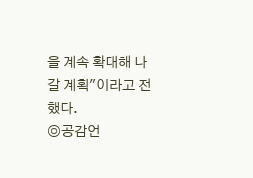을 계속 확대해 나갈 계획"이라고 전했다.
◎공감언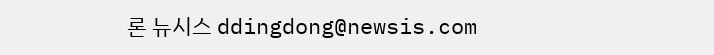론 뉴시스 ddingdong@newsis.com